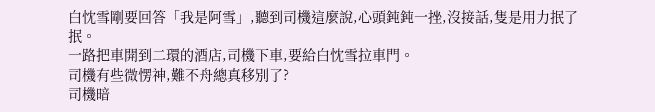白忱雪剛要回答「我是阿雪」,聽到司機這麼說,心頭鈍鈍一挫,沒接話,隻是用力抿了抿。
一路把車開到二環的酒店,司機下車,要給白忱雪拉車門。
司機有些微愣神,難不舟總真移別了?
司機暗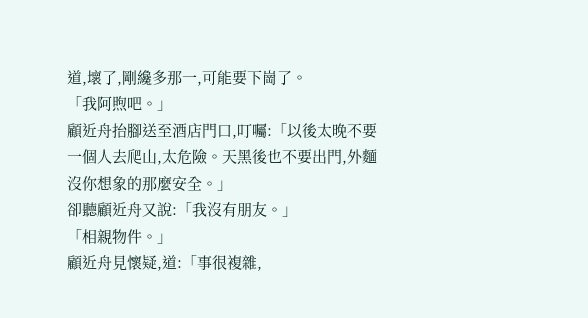道,壞了,剛纔多那一,可能要下崗了。
「我阿煦吧。」
顧近舟抬腳送至酒店門口,叮囑:「以後太晚不要一個人去爬山,太危險。天黑後也不要出門,外麵沒你想象的那麼安全。」
卻聽顧近舟又說:「我沒有朋友。」
「相親物件。」
顧近舟見懷疑,道:「事很複雜,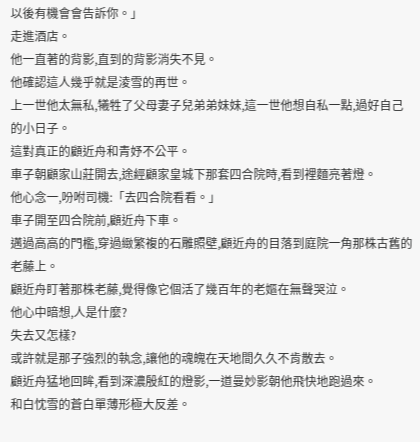以後有機會會告訴你。」
走進酒店。
他一直著的背影,直到的背影消失不見。
他確認這人幾乎就是淩雪的再世。
上一世他太無私,犧牲了父母妻子兒弟弟妹妹,這一世他想自私一點,過好自己的小日子。
這對真正的顧近舟和青妤不公平。
車子朝顧家山莊開去,途經顧家皇城下那套四合院時,看到裡麵亮著燈。
他心念一,吩咐司機:「去四合院看看。」
車子開至四合院前,顧近舟下車。
邁過高高的門檻,穿過緻繁複的石雕照壁,顧近舟的目落到庭院一角那株古舊的老藤上。
顧近舟盯著那株老藤,覺得像它個活了幾百年的老嫗在無聲哭泣。
他心中暗想,人是什麼?
失去又怎樣?
或許就是那子強烈的執念,讓他的魂魄在天地間久久不肯散去。
顧近舟猛地回眸,看到深濃殷紅的燈影,一道曼妙影朝他飛快地跑過來。
和白忱雪的蒼白單薄形極大反差。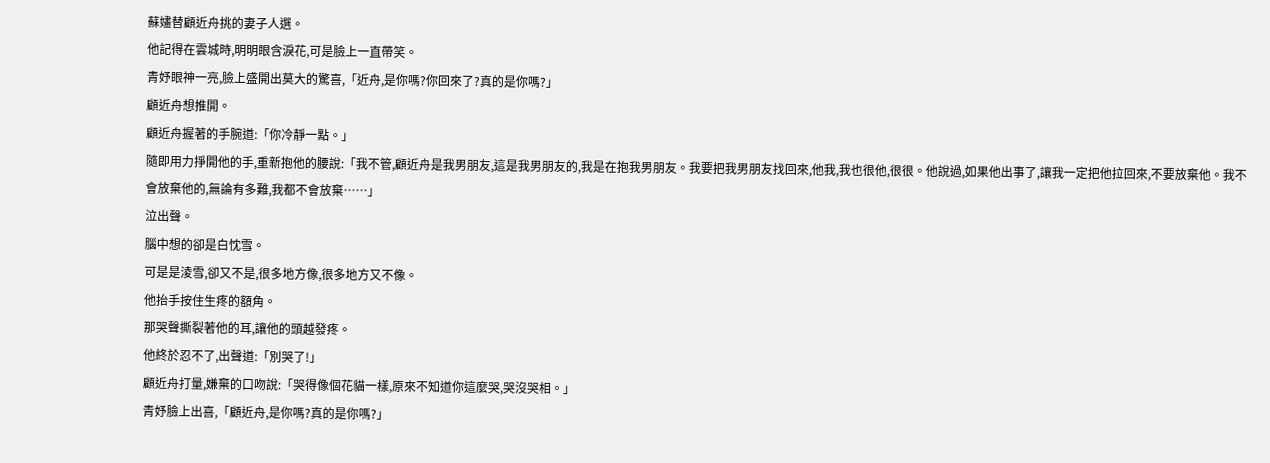蘇嫿替顧近舟挑的妻子人選。
他記得在雲城時,明明眼含淚花,可是臉上一直帶笑。
青妤眼神一亮,臉上盛開出莫大的驚喜,「近舟,是你嗎?你回來了?真的是你嗎?」
顧近舟想推開。
顧近舟握著的手腕道:「你冷靜一點。」
隨即用力掙開他的手,重新抱他的腰說:「我不管,顧近舟是我男朋友,這是我男朋友的,我是在抱我男朋友。我要把我男朋友找回來,他我,我也很他,很很。他說過,如果他出事了,讓我一定把他拉回來,不要放棄他。我不會放棄他的,無論有多難,我都不會放棄……」
泣出聲。
腦中想的卻是白忱雪。
可是是淩雪,卻又不是,很多地方像,很多地方又不像。
他抬手按住生疼的額角。
那哭聲撕裂著他的耳,讓他的頭越發疼。
他終於忍不了,出聲道:「別哭了!」
顧近舟打量,嫌棄的口吻說:「哭得像個花貓一樣,原來不知道你這麼哭,哭沒哭相。」
青妤臉上出喜,「顧近舟,是你嗎?真的是你嗎?」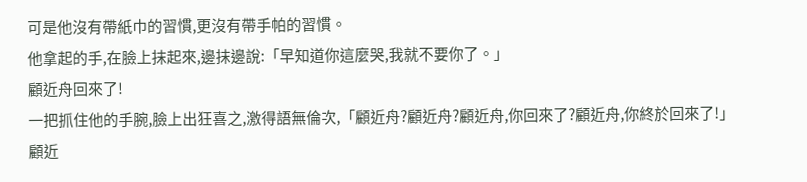可是他沒有帶紙巾的習慣,更沒有帶手帕的習慣。
他拿起的手,在臉上抹起來,邊抹邊說:「早知道你這麼哭,我就不要你了。」
顧近舟回來了!
一把抓住他的手腕,臉上出狂喜之,激得語無倫次,「顧近舟?顧近舟?顧近舟,你回來了?顧近舟,你終於回來了!」
顧近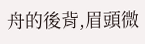舟的後背,眉頭微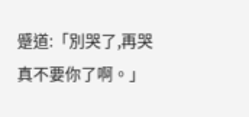蹙道:「別哭了,再哭真不要你了啊。」